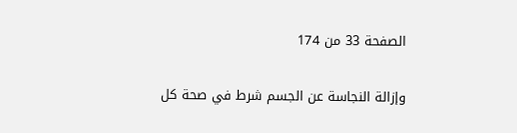الصفحة 33 من 174

وإزالة النجاسة عن الجسم شرط في صحة كل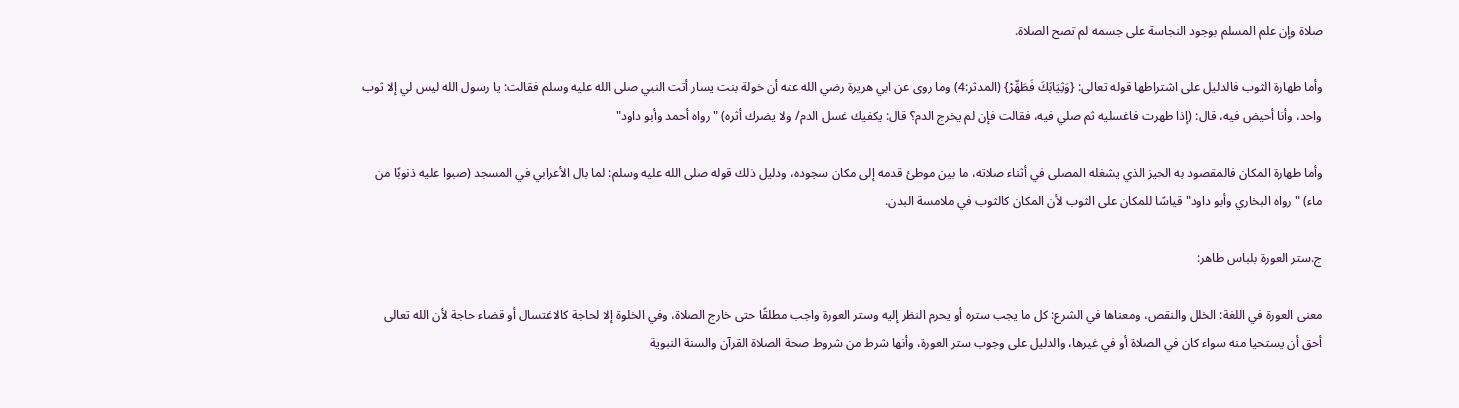صلاة وإن علم المسلم بوجود النجاسة على جسمه لم تصح الصلاة.

وأما طهارة الثوب فالدليل على اشتراطها قوله تعالى: {وَثِيَابَكَ فَطَهِّرْ} (المدثر:4) وما روى عن ابي هريرة رضي الله عنه أن خولة بنت يسار أتت النبي صلى الله عليه وسلم فقالت: يا رسول الله ليس لي إلا ثوب واحد، وأنا أحيض فيه، قال: (إذا طهرت فاغسليه ثم صلي فيه، فقالت فإن لم يخرج الدم؟ قال: يكفيك غسل الدم/ ولا يضرك أثره) "رواه أحمد وأبو داود"

وأما طهارة المكان فالمقصود به الحيز الذي يشغله المصلى في أثناء صلاته، ما بين موطئ قدمه إلى مكان سجوده، ودليل ذلك قوله صلى الله عليه وسلم: لما بال الأعرابي في المسجد (صبوا عليه ذنوبًا من ماء) "رواه البخاري وأبو داود"قياسًا للمكان على الثوب لأن المكان كالثوب في ملامسة البدن.

ج.ستر العورة بلباس طاهر:

معنى العورة في اللغة: الخلل والنقص، ومعناها في الشرع: كل ما يجب ستره أو يحرم النظر إليه وستر العورة واجب مطلقًا حتى خارج الصلاة، وفي الخلوة إلا لحاجة كالاغتسال أو قضاء حاجة لأن الله تعالى أحق أن يستحيا منه سواء كان في الصلاة أو في غيرها، والدليل على وجوب ستر العورة، وأنها شرط من شروط صحة الصلاة القرآن والسنة النبوية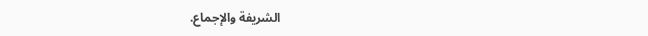الشريفة والإجماع.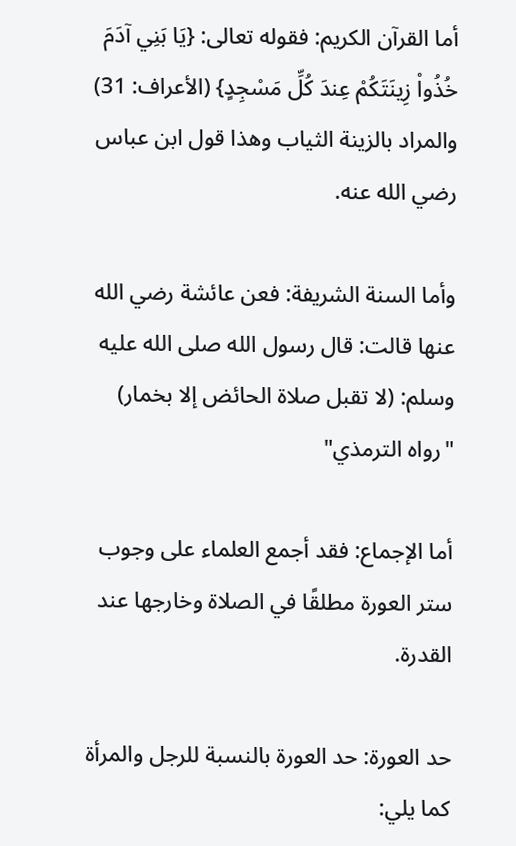أما القرآن الكريم: فقوله تعالى: {يَا بَنِي آدَمَ خُذُواْ زِينَتَكُمْ عِندَ كُلِّ مَسْجِدٍ} (الأعراف: 31) والمراد بالزينة الثياب وهذا قول ابن عباس رضي الله عنه.

وأما السنة الشريفة: فعن عائشة رضي الله عنها قالت: قال رسول الله صلى الله عليه وسلم: (لا تقبل صلاة الحائض إلا بخمار) "رواه الترمذي"

أما الإجماع: فقد أجمع العلماء على وجوب ستر العورة مطلقًا في الصلاة وخارجها عند القدرة.

حد العورة: حد العورة بالنسبة للرجل والمرأة كما يلي: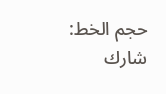حجم الخط:
شارك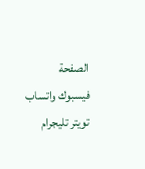الصفحة
فيسبوك واتساب تويتر تليجرام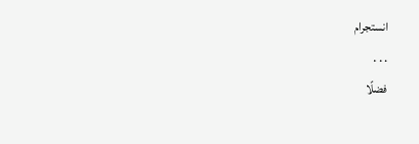انستجرام
. . .
فضلًا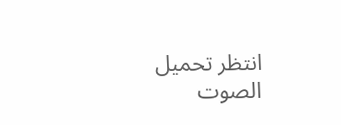انتظر تحميل الصوت